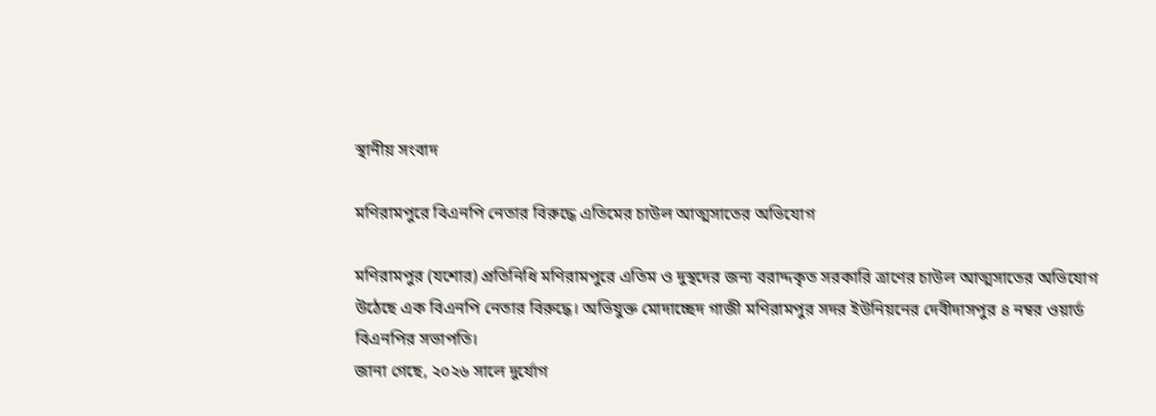স্থানীয় সংবাদ

মণিরামপুরে বিএনপি নেতার বিরুদ্ধে এতিমের চাউল আত্মসাতের অভিযোগ

মণিরামপুর (যশোর) প্রতিনিধি মণিরামপুরে এতিম ও দুস্থদের জন্য বরাদ্দকৃত সরকারি ত্রাণের চাউল আত্মসাতের অভিযোগ উঠেছে এক বিএনপি নেতার বিরুদ্ধে। অভিযুক্ত মোদাচ্ছেদ গাজী মণিরামপুর সদর ইউনিয়নের দেবীদাসপুর ৪ নম্বর ওয়ার্ড বিএনপির সভাপতি।
জানা গেছে, ২০২৬ সালে দুর্যোগ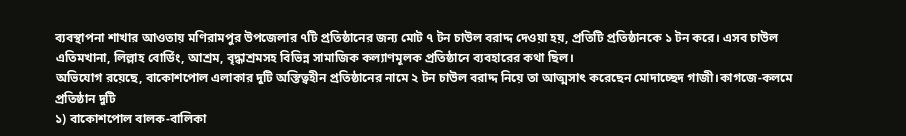ব্যবস্থাপনা শাখার আওতায় মণিরামপুর উপজেলার ৭টি প্রতিষ্ঠানের জন্য মোট ৭ টন চাউল বরাদ্দ দেওয়া হয়, প্রতিটি প্রতিষ্ঠানকে ১ টন করে। এসব চাউল এতিমখানা, লিল্লাহ বোর্ডিং, আশ্রম, বৃদ্ধাশ্রমসহ বিভিন্ন সামাজিক কল্যাণমূলক প্রতিষ্ঠানে ব্যবহারের কথা ছিল।
অভিযোগ রয়েছে, বাকোশপোল এলাকার দুটি অস্তিত্বহীন প্রতিষ্ঠানের নামে ২ টন চাউল বরাদ্দ নিয়ে তা আত্মসাৎ করেছেন মোদাচ্ছেদ গাজী।কাগজে-কলমে প্রতিষ্ঠান দুটি
১) বাকোশপোল বালক-বালিকা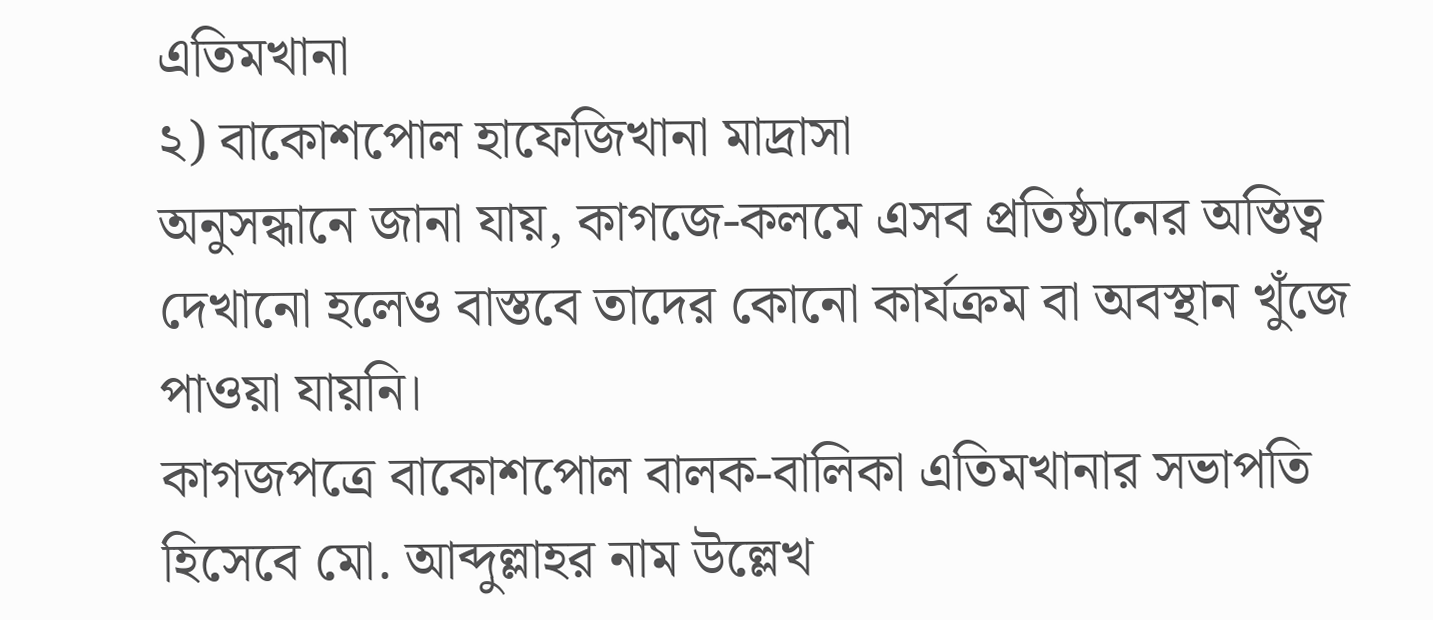এতিমখানা
২) বাকোশপোল হাফেজিখানা মাদ্রাসা
অনুসন্ধানে জানা যায়, কাগজে-কলমে এসব প্রতিষ্ঠানের অস্তিত্ব দেখানো হলেও বাস্তবে তাদের কোনো কার্যক্রম বা অবস্থান খুঁজে পাওয়া যায়নি।
কাগজপত্রে বাকোশপোল বালক-বালিকা এতিমখানার সভাপতি হিসেবে মো. আব্দুল্লাহর নাম উল্লেখ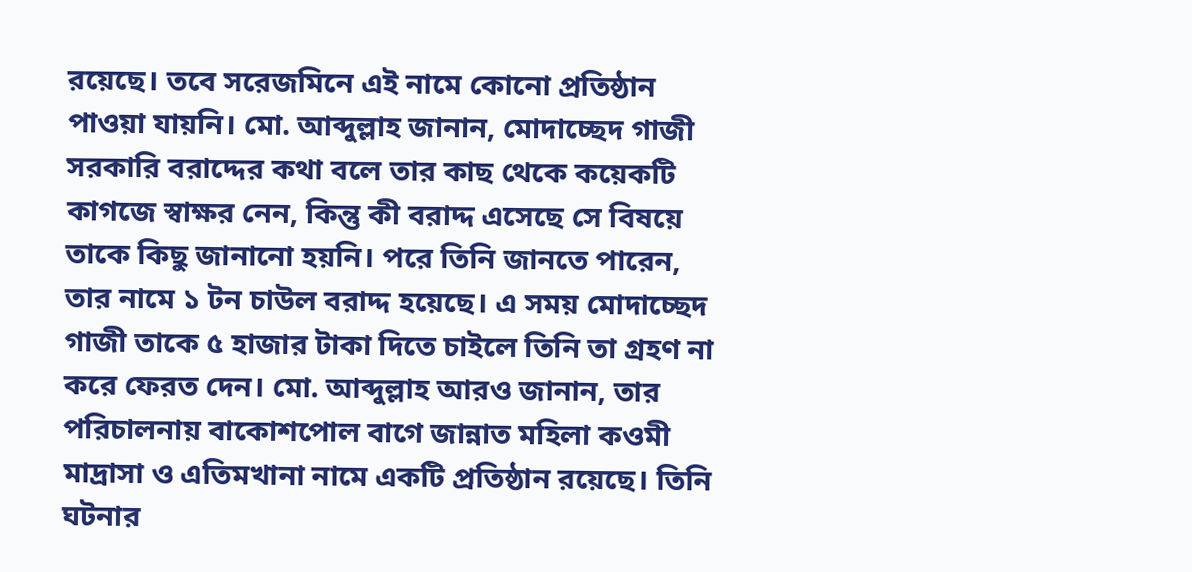রয়েছে। তবে সরেজমিনে এই নামে কোনো প্রতিষ্ঠান পাওয়া যায়নি। মো. আব্দুল্লাহ জানান, মোদাচ্ছেদ গাজী সরকারি বরাদ্দের কথা বলে তার কাছ থেকে কয়েকটি কাগজে স্বাক্ষর নেন, কিন্তু কী বরাদ্দ এসেছে সে বিষয়ে তাকে কিছু জানানো হয়নি। পরে তিনি জানতে পারেন, তার নামে ১ টন চাউল বরাদ্দ হয়েছে। এ সময় মোদাচ্ছেদ গাজী তাকে ৫ হাজার টাকা দিতে চাইলে তিনি তা গ্রহণ না করে ফেরত দেন। মো. আব্দুল্লাহ আরও জানান, তার পরিচালনায় বাকোশপোল বাগে জান্নাত মহিলা কওমী মাদ্রাসা ও এতিমখানা নামে একটি প্রতিষ্ঠান রয়েছে। তিনি ঘটনার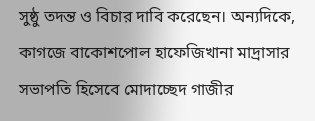সুষ্ঠু তদন্ত ও বিচার দাবি করেছেন। অন্যদিকে, কাগজে বাকোশপোল হাফেজিখানা মাদ্রাসার সভাপতি হিসেবে মোদাচ্ছেদ গাজীর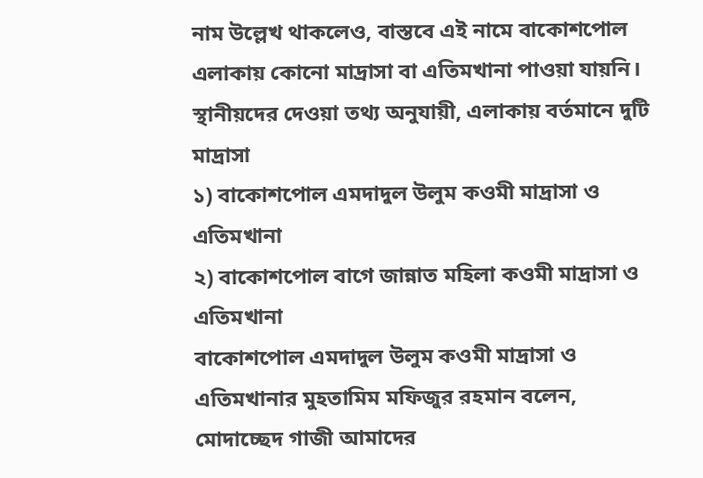নাম উল্লেখ থাকলেও, বাস্তবে এই নামে বাকোশপোল এলাকায় কোনো মাদ্রাসা বা এতিমখানা পাওয়া যায়নি।
স্থানীয়দের দেওয়া তথ্য অনুযায়ী, এলাকায় বর্তমানে দুটি মাদ্রাসা
১) বাকোশপোল এমদাদুল উলুম কওমী মাদ্রাসা ও এতিমখানা
২) বাকোশপোল বাগে জান্নাত মহিলা কওমী মাদ্রাসা ও এতিমখানা
বাকোশপোল এমদাদুল উলুম কওমী মাদ্রাসা ও এতিমখানার মুহতামিম মফিজুর রহমান বলেন,
মোদাচ্ছেদ গাজী আমাদের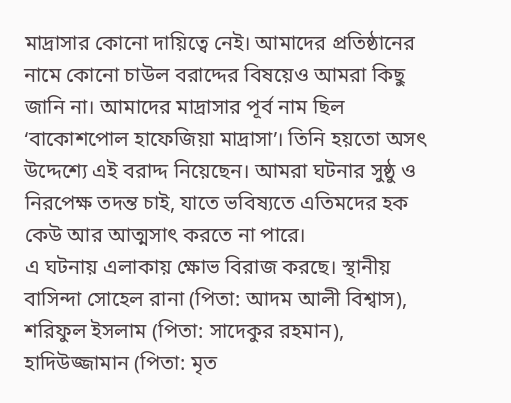মাদ্রাসার কোনো দায়িত্বে নেই। আমাদের প্রতিষ্ঠানের নামে কোনো চাউল বরাদ্দের বিষয়েও আমরা কিছু জানি না। আমাদের মাদ্রাসার পূর্ব নাম ছিল ‘বাকোশপোল হাফেজিয়া মাদ্রাসা’। তিনি হয়তো অসৎ উদ্দেশ্যে এই বরাদ্দ নিয়েছেন। আমরা ঘটনার সুষ্ঠু ও নিরপেক্ষ তদন্ত চাই, যাতে ভবিষ্যতে এতিমদের হক কেউ আর আত্মসাৎ করতে না পারে।
এ ঘটনায় এলাকায় ক্ষোভ বিরাজ করছে। স্থানীয় বাসিন্দা সোহেল রানা (পিতা: আদম আলী বিশ্বাস), শরিফুল ইসলাম (পিতা: সাদেকুর রহমান), হাদিউজ্জামান (পিতা: মৃত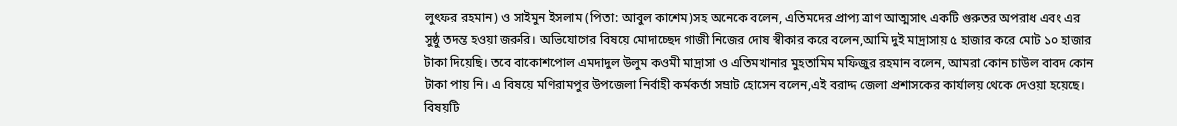লুৎফর রহমান) ও সাইমুন ইসলাম (পিতা: আবুল কাশেম)সহ অনেকে বলেন, এতিমদের প্রাপ্য ত্রাণ আত্মসাৎ একটি গুরুতর অপরাধ এবং এর সুষ্ঠু তদন্ত হওয়া জরুরি। অভিযোগের বিষয়ে মোদাচ্ছেদ গাজী নিজের দোষ স্বীকার করে বলেন,আমি দুই মাদ্রাসায় ৫ হাজার করে মোট ১০ হাজার টাকা দিয়েছি। তবে বাকোশপোল এমদাদুল উলুম কওমী মাদ্রাসা ও এতিমখানার মুহতামিম মফিজুর রহমান বলেন, আমরা কোন চাউল বাবদ কোন টাকা পায় নি। এ বিষয়ে মণিরামপুর উপজেলা নির্বাহী কর্মকর্তা সম্রাট হোসেন বলেন,এই বরাদ্দ জেলা প্রশাসকের কার্যালয় থেকে দেওয়া হয়েছে। বিষয়টি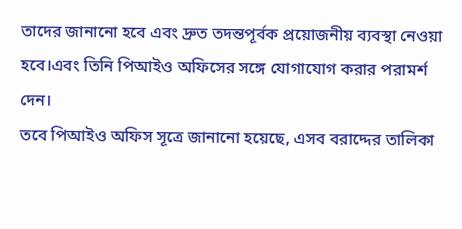তাদের জানানো হবে এবং দ্রুত তদন্তপূর্বক প্রয়োজনীয় ব্যবস্থা নেওয়া হবে।এবং তিনি পিআইও অফিসের সঙ্গে যোগাযোগ করার পরামর্শ দেন।
তবে পিআইও অফিস সূত্রে জানানো হয়েছে, এসব বরাদ্দের তালিকা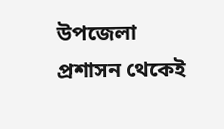উপজেলা প্রশাসন থেকেই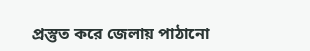প্রস্তুত করে জেলায় পাঠানো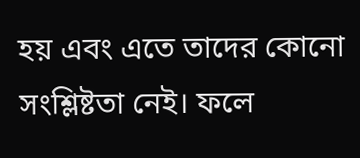হয় এবং এতে তাদের কোনো সংশ্লিষ্টতা নেই। ফলে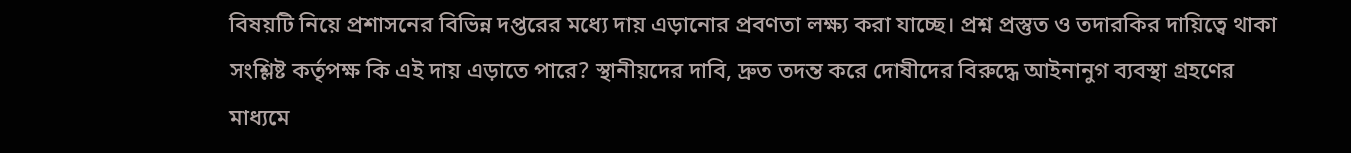বিষয়টি নিয়ে প্রশাসনের বিভিন্ন দপ্তরের মধ্যে দায় এড়ানোর প্রবণতা লক্ষ্য করা যাচ্ছে। প্রশ্ন প্রস্তুত ও তদারকির দায়িত্বে থাকা সংশ্লিষ্ট কর্তৃপক্ষ কি এই দায় এড়াতে পারে? স্থানীয়দের দাবি, দ্রুত তদন্ত করে দোষীদের বিরুদ্ধে আইনানুগ ব্যবস্থা গ্রহণের মাধ্যমে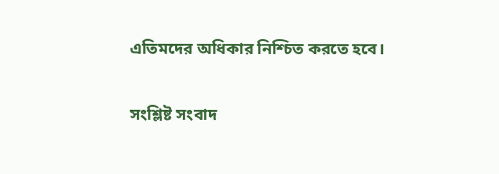এতিমদের অধিকার নিশ্চিত করতে হবে।

সংশ্লিষ্ট সংবাদ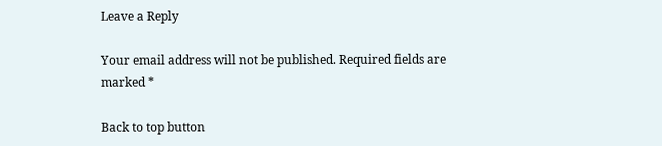Leave a Reply

Your email address will not be published. Required fields are marked *

Back to top button